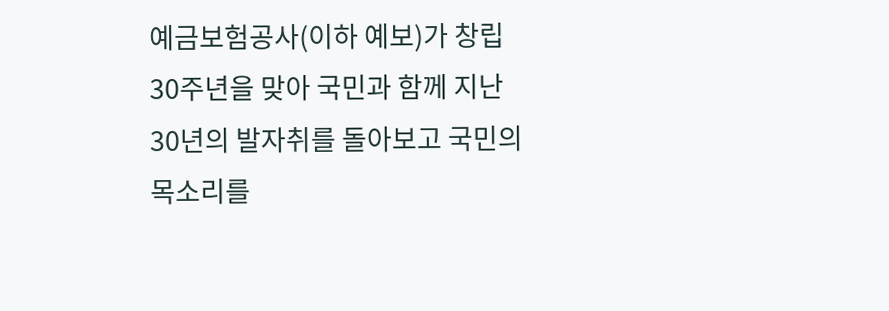예금보험공사(이하 예보)가 창립 30주년을 맞아 국민과 함께 지난 30년의 발자취를 돌아보고 국민의 목소리를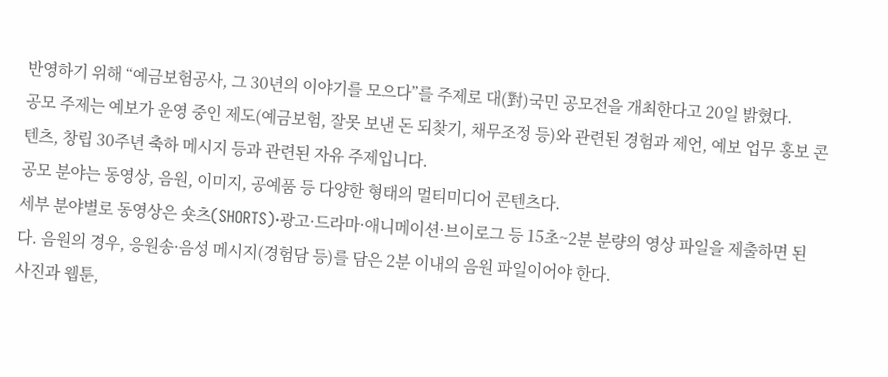반영하기 위해 “예금보험공사, 그 30년의 이야기를 모으다”를 주제로 대(對)국민 공모전을 개최한다고 20일 밝혔다.
공모 주제는 예보가 운영 중인 제도(예금보험, 잘못 보낸 돈 되찾기, 채무조정 등)와 관련된 경험과 제언, 예보 업무 홍보 콘텐츠, 창립 30주년 축하 메시지 등과 관련된 자유 주제입니다.
공모 분야는 동영상, 음원, 이미지, 공예품 등 다양한 형태의 멀티미디어 콘텐츠다.
세부 분야별로 동영상은 숏츠(SHORTS)·광고·드라마·애니메이션·브이로그 등 15초~2분 분량의 영상 파일을 제출하면 된다. 음원의 경우, 응원송·음성 메시지(경험담 등)를 담은 2분 이내의 음원 파일이어야 한다.
사진과 웹툰,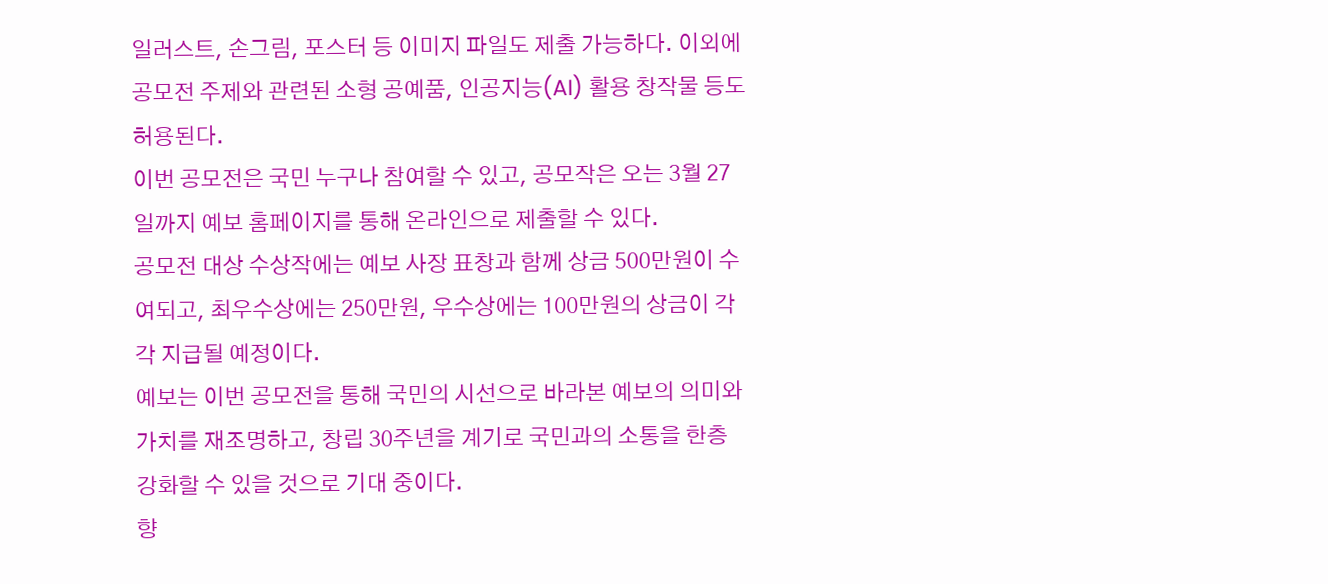일러스트, 손그림, 포스터 등 이미지 파일도 제출 가능하다. 이외에 공모전 주제와 관련된 소형 공예품, 인공지능(AI) 활용 창작물 등도 허용된다.
이번 공모전은 국민 누구나 참여할 수 있고, 공모작은 오는 3월 27일까지 예보 홈페이지를 통해 온라인으로 제출할 수 있다.
공모전 대상 수상작에는 예보 사장 표창과 함께 상금 500만원이 수여되고, 최우수상에는 250만원, 우수상에는 100만원의 상금이 각각 지급될 예정이다.
예보는 이번 공모전을 통해 국민의 시선으로 바라본 예보의 의미와 가치를 재조명하고, 창립 30주년을 계기로 국민과의 소통을 한층 강화할 수 있을 것으로 기대 중이다.
향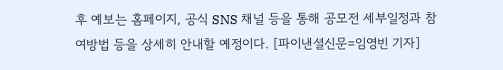후 예보는 홈페이지, 공식 SNS 채널 등을 통해 공모전 세부일정과 참여방법 등을 상세히 안내할 예정이다. [파이낸셜신문=임영빈 기자]